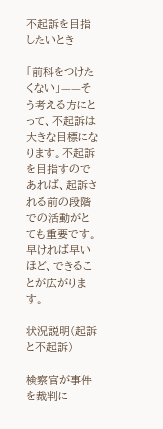不起訴を目指したいとき

「前科をつけたくない」——そう考える方にとって、不起訴は大きな目標になります。不起訴を目指すのであれば、起訴される前の段階での活動がとても重要です。早ければ早いほど、できることが広がります。

状況説明(起訴と不起訴)

検察官が事件を裁判に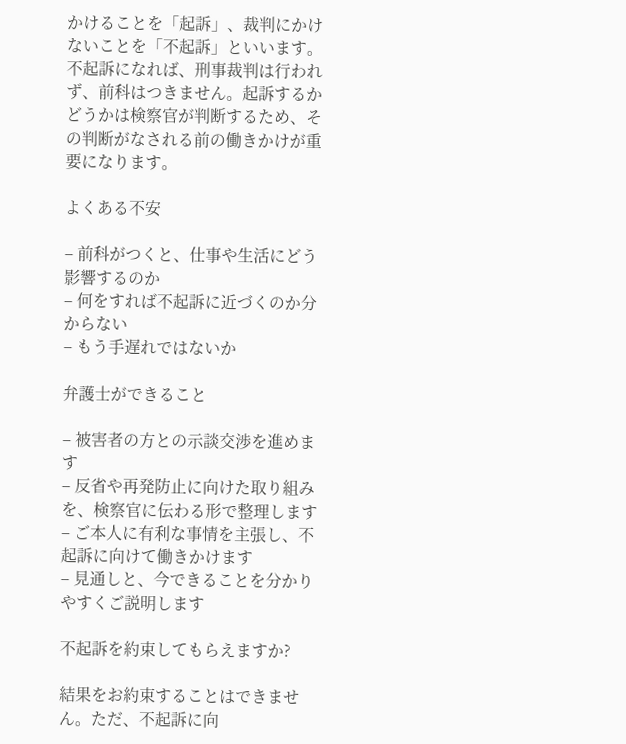かけることを「起訴」、裁判にかけないことを「不起訴」といいます。不起訴になれば、刑事裁判は行われず、前科はつきません。起訴するかどうかは検察官が判断するため、その判断がなされる前の働きかけが重要になります。

よくある不安

– 前科がつくと、仕事や生活にどう影響するのか
– 何をすれば不起訴に近づくのか分からない
– もう手遅れではないか

弁護士ができること

– 被害者の方との示談交渉を進めます
– 反省や再発防止に向けた取り組みを、検察官に伝わる形で整理します
– ご本人に有利な事情を主張し、不起訴に向けて働きかけます
– 見通しと、今できることを分かりやすくご説明します

不起訴を約束してもらえますか?

結果をお約束することはできません。ただ、不起訴に向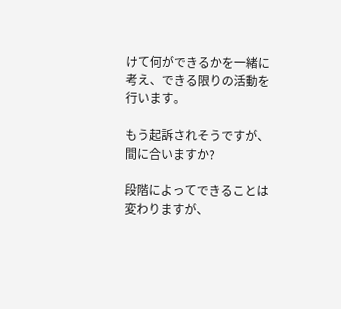けて何ができるかを一緒に考え、できる限りの活動を行います。

もう起訴されそうですが、間に合いますか?

段階によってできることは変わりますが、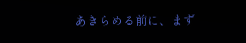あきらめる前に、まず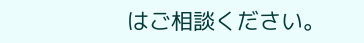はご相談ください。